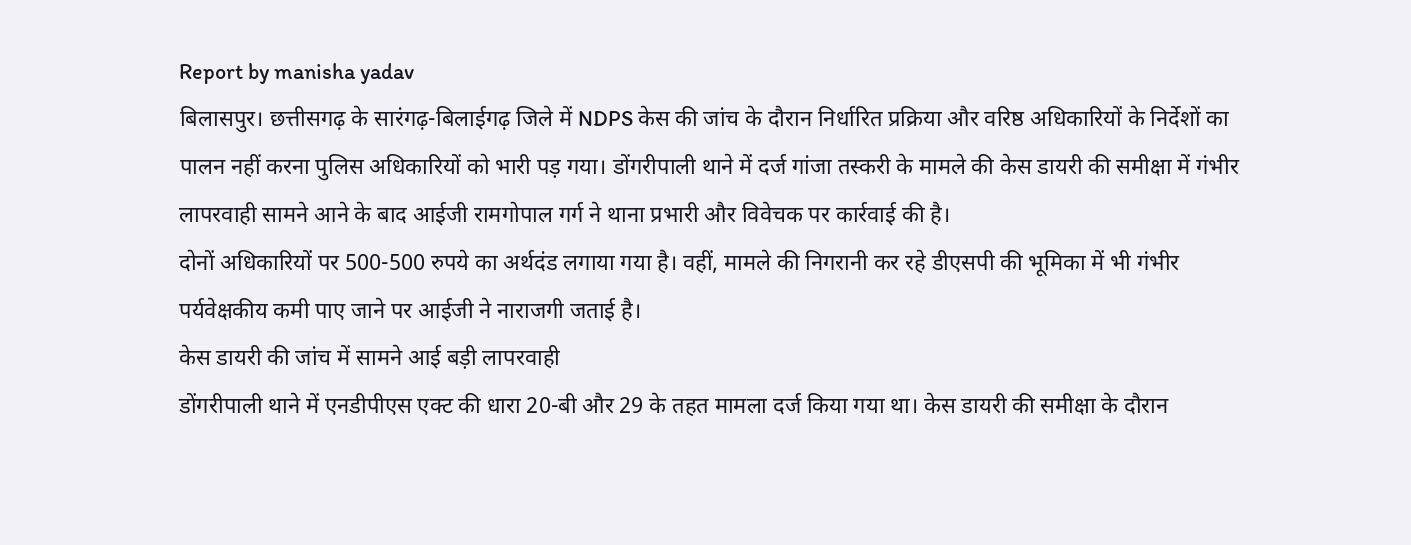Report by manisha yadav
बिलासपुर। छत्तीसगढ़ के सारंगढ़-बिलाईगढ़ जिले में NDPS केस की जांच के दौरान निर्धारित प्रक्रिया और वरिष्ठ अधिकारियों के निर्देशों का पालन नहीं करना पुलिस अधिकारियों को भारी पड़ गया। डोंगरीपाली थाने में दर्ज गांजा तस्करी के मामले की केस डायरी की समीक्षा में गंभीर लापरवाही सामने आने के बाद आईजी रामगोपाल गर्ग ने थाना प्रभारी और विवेचक पर कार्रवाई की है।
दोनों अधिकारियों पर 500-500 रुपये का अर्थदंड लगाया गया है। वहीं, मामले की निगरानी कर रहे डीएसपी की भूमिका में भी गंभीर पर्यवेक्षकीय कमी पाए जाने पर आईजी ने नाराजगी जताई है।
केस डायरी की जांच में सामने आई बड़ी लापरवाही
डोंगरीपाली थाने में एनडीपीएस एक्ट की धारा 20-बी और 29 के तहत मामला दर्ज किया गया था। केस डायरी की समीक्षा के दौरान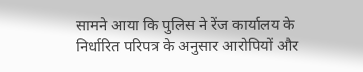सामने आया कि पुलिस ने रेंज कार्यालय के निर्धारित परिपत्र के अनुसार आरोपियों और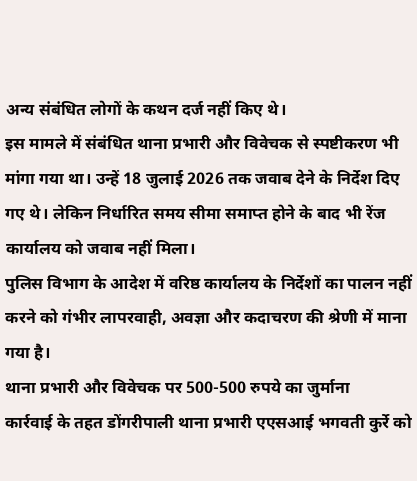अन्य संबंधित लोगों के कथन दर्ज नहीं किए थे।
इस मामले में संबंधित थाना प्रभारी और विवेचक से स्पष्टीकरण भी मांगा गया था। उन्हें 18 जुलाई 2026 तक जवाब देने के निर्देश दिए गए थे। लेकिन निर्धारित समय सीमा समाप्त होने के बाद भी रेंज कार्यालय को जवाब नहीं मिला।
पुलिस विभाग के आदेश में वरिष्ठ कार्यालय के निर्देशों का पालन नहीं करने को गंभीर लापरवाही, अवज्ञा और कदाचरण की श्रेणी में माना गया है।
थाना प्रभारी और विवेचक पर 500-500 रुपये का जुर्माना
कार्रवाई के तहत डोंगरीपाली थाना प्रभारी एएसआई भगवती कुर्रे को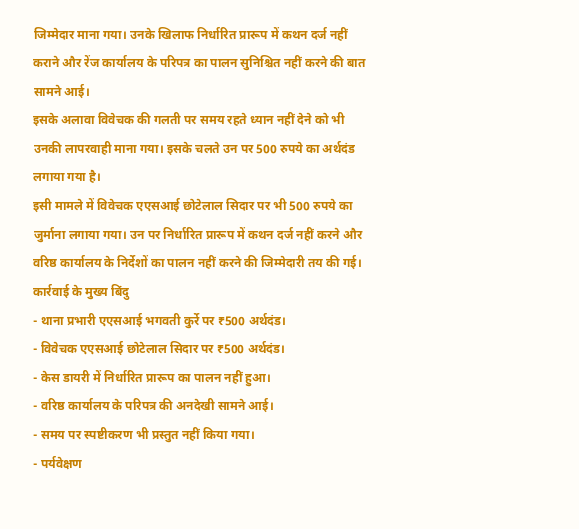जिम्मेदार माना गया। उनके खिलाफ निर्धारित प्रारूप में कथन दर्ज नहीं कराने और रेंज कार्यालय के परिपत्र का पालन सुनिश्चित नहीं करने की बात सामने आई।
इसके अलावा विवेचक की गलती पर समय रहते ध्यान नहीं देने को भी उनकी लापरवाही माना गया। इसके चलते उन पर 500 रुपये का अर्थदंड लगाया गया है।
इसी मामले में विवेचक एएसआई छोटेलाल सिदार पर भी 500 रुपये का जुर्माना लगाया गया। उन पर निर्धारित प्रारूप में कथन दर्ज नहीं करने और वरिष्ठ कार्यालय के निर्देशों का पालन नहीं करने की जिम्मेदारी तय की गई।
कार्रवाई के मुख्य बिंदु
- थाना प्रभारी एएसआई भगवती कुर्रे पर ₹500 अर्थदंड।
- विवेचक एएसआई छोटेलाल सिदार पर ₹500 अर्थदंड।
- केस डायरी में निर्धारित प्रारूप का पालन नहीं हुआ।
- वरिष्ठ कार्यालय के परिपत्र की अनदेखी सामने आई।
- समय पर स्पष्टीकरण भी प्रस्तुत नहीं किया गया।
- पर्यवेक्षण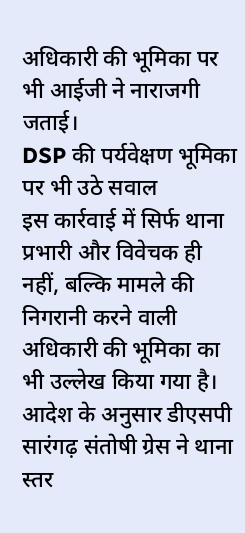अधिकारी की भूमिका पर भी आईजी ने नाराजगी जताई।
DSP की पर्यवेक्षण भूमिका पर भी उठे सवाल
इस कार्रवाई में सिर्फ थाना प्रभारी और विवेचक ही नहीं, बल्कि मामले की निगरानी करने वाली अधिकारी की भूमिका का भी उल्लेख किया गया है।
आदेश के अनुसार डीएसपी सारंगढ़ संतोषी ग्रेस ने थाना स्तर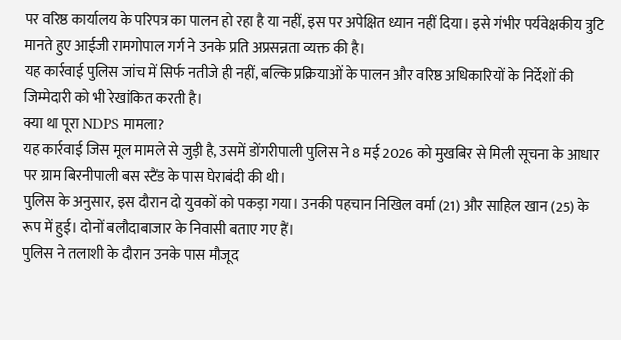पर वरिष्ठ कार्यालय के परिपत्र का पालन हो रहा है या नहीं, इस पर अपेक्षित ध्यान नहीं दिया। इसे गंभीर पर्यवेक्षकीय त्रुटि मानते हुए आईजी रामगोपाल गर्ग ने उनके प्रति अप्रसन्नता व्यक्त की है।
यह कार्रवाई पुलिस जांच में सिर्फ नतीजे ही नहीं, बल्कि प्रक्रियाओं के पालन और वरिष्ठ अधिकारियों के निर्देशों की जिम्मेदारी को भी रेखांकित करती है।
क्या था पूरा NDPS मामला?
यह कार्रवाई जिस मूल मामले से जुड़ी है, उसमें डोंगरीपाली पुलिस ने 8 मई 2026 को मुखबिर से मिली सूचना के आधार पर ग्राम बिरनीपाली बस स्टैंड के पास घेराबंदी की थी।
पुलिस के अनुसार, इस दौरान दो युवकों को पकड़ा गया। उनकी पहचान निखिल वर्मा (21) और साहिल खान (25) के रूप में हुई। दोनों बलौदाबाजार के निवासी बताए गए हैं।
पुलिस ने तलाशी के दौरान उनके पास मौजूद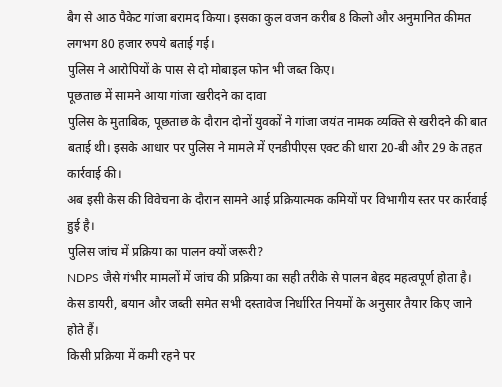बैग से आठ पैकेट गांजा बरामद किया। इसका कुल वजन करीब 8 किलो और अनुमानित कीमत लगभग 80 हजार रुपये बताई गई।
पुलिस ने आरोपियों के पास से दो मोबाइल फोन भी जब्त किए।
पूछताछ में सामने आया गांजा खरीदने का दावा
पुलिस के मुताबिक, पूछताछ के दौरान दोनों युवकों ने गांजा जयंत नामक व्यक्ति से खरीदने की बात बताई थी। इसके आधार पर पुलिस ने मामले में एनडीपीएस एक्ट की धारा 20-बी और 29 के तहत कार्रवाई की।
अब इसी केस की विवेचना के दौरान सामने आई प्रक्रियात्मक कमियों पर विभागीय स्तर पर कार्रवाई हुई है।
पुलिस जांच में प्रक्रिया का पालन क्यों जरूरी?
NDPS जैसे गंभीर मामलों में जांच की प्रक्रिया का सही तरीके से पालन बेहद महत्वपूर्ण होता है। केस डायरी, बयान और जब्ती समेत सभी दस्तावेज निर्धारित नियमों के अनुसार तैयार किए जाने होते हैं।
किसी प्रक्रिया में कमी रहने पर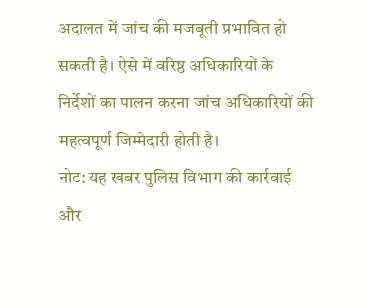अदालत में जांच की मजबूती प्रभावित हो सकती है। ऐसे में वरिष्ठ अधिकारियों के निर्देशों का पालन करना जांच अधिकारियों की महत्वपूर्ण जिम्मेदारी होती है।
नोट: यह खबर पुलिस विभाग की कार्रवाई और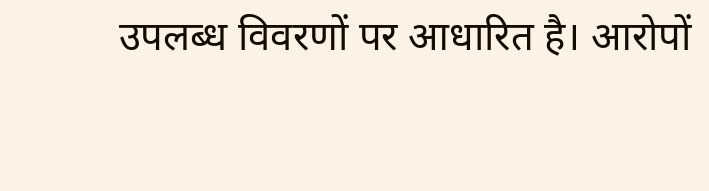उपलब्ध विवरणों पर आधारित है। आरोपों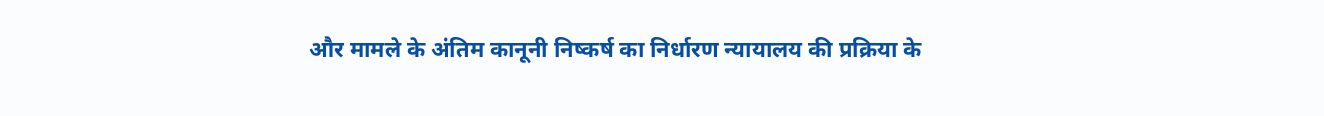और मामले के अंतिम कानूनी निष्कर्ष का निर्धारण न्यायालय की प्रक्रिया के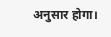अनुसार होगा।